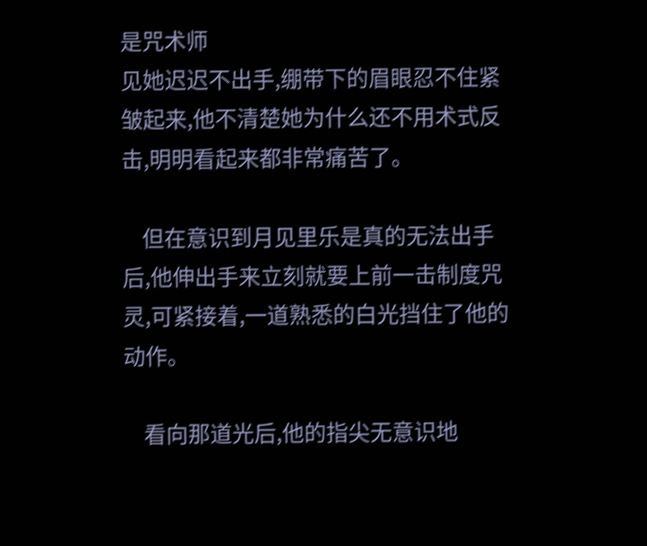是咒术师
见她迟迟不出手,绷带下的眉眼忍不住紧皱起来,他不清楚她为什么还不用术式反击,明明看起来都非常痛苦了。

    但在意识到月见里乐是真的无法出手后,他伸出手来立刻就要上前一击制度咒灵,可紧接着,一道熟悉的白光挡住了他的动作。

    看向那道光后,他的指尖无意识地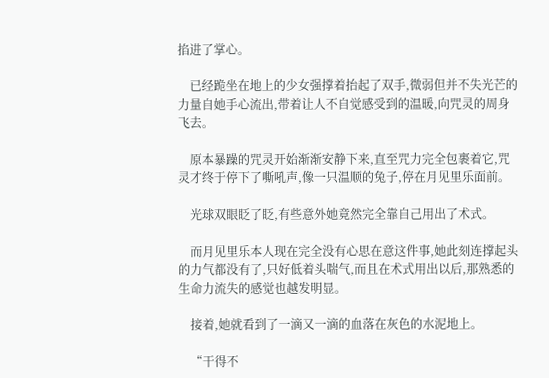掐进了掌心。

    已经跪坐在地上的少女强撑着抬起了双手,微弱但并不失光芒的力量自她手心流出,带着让人不自觉感受到的温暖,向咒灵的周身飞去。

    原本暴躁的咒灵开始渐渐安静下来,直至咒力完全包裹着它,咒灵才终于停下了嘶吼声,像一只温顺的兔子,停在月见里乐面前。

    光球双眼眨了眨,有些意外她竟然完全靠自己用出了术式。

    而月见里乐本人现在完全没有心思在意这件事,她此刻连撑起头的力气都没有了,只好低着头喘气,而且在术式用出以后,那熟悉的生命力流失的感觉也越发明显。

    接着,她就看到了一滴又一滴的血落在灰色的水泥地上。

    “干得不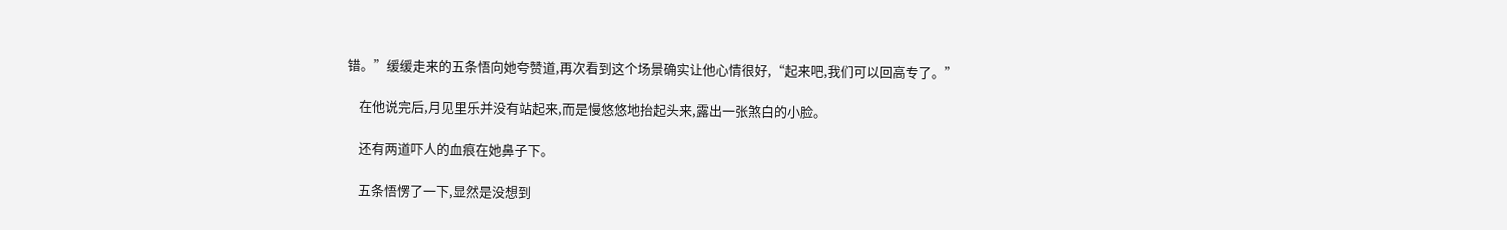错。”缓缓走来的五条悟向她夸赞道,再次看到这个场景确实让他心情很好,“起来吧,我们可以回高专了。”

    在他说完后,月见里乐并没有站起来,而是慢悠悠地抬起头来,露出一张煞白的小脸。

    还有两道吓人的血痕在她鼻子下。

    五条悟愣了一下,显然是没想到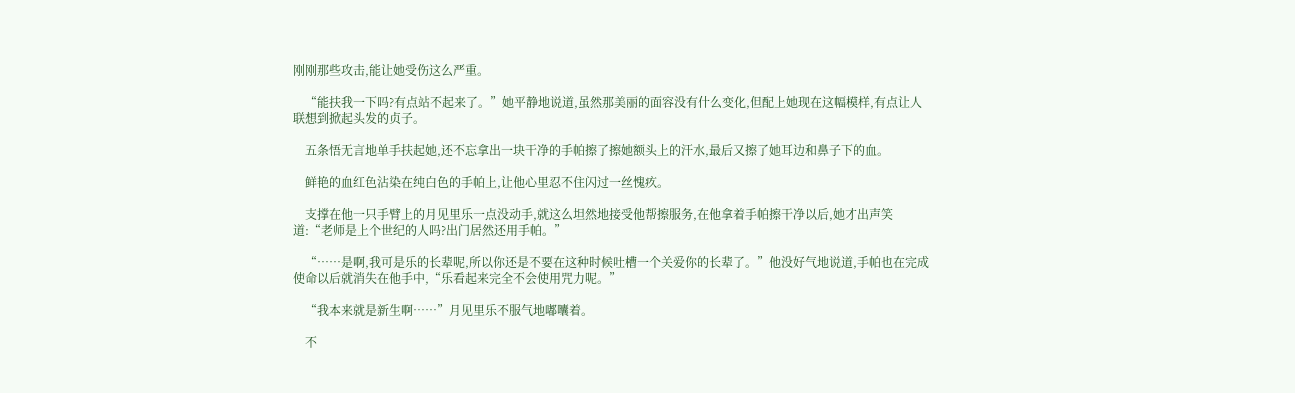刚刚那些攻击,能让她受伤这么严重。

    “能扶我一下吗?有点站不起来了。”她平静地说道,虽然那美丽的面容没有什么变化,但配上她现在这幅模样,有点让人联想到掀起头发的贞子。

    五条悟无言地单手扶起她,还不忘拿出一块干净的手帕擦了擦她额头上的汗水,最后又擦了她耳边和鼻子下的血。

    鲜艳的血红色沾染在纯白色的手帕上,让他心里忍不住闪过一丝愧疚。

    支撑在他一只手臂上的月见里乐一点没动手,就这么坦然地接受他帮擦服务,在他拿着手帕擦干净以后,她才出声笑道:“老师是上个世纪的人吗?出门居然还用手帕。”

    “……是啊,我可是乐的长辈呢,所以你还是不要在这种时候吐槽一个关爱你的长辈了。”他没好气地说道,手帕也在完成使命以后就消失在他手中,“乐看起来完全不会使用咒力呢。”

    “我本来就是新生啊……”月见里乐不服气地嘟囔着。

    不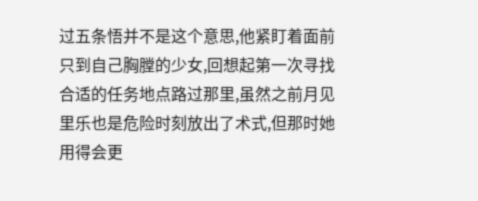过五条悟并不是这个意思,他紧盯着面前只到自己胸膛的少女,回想起第一次寻找合适的任务地点路过那里,虽然之前月见里乐也是危险时刻放出了术式,但那时她用得会更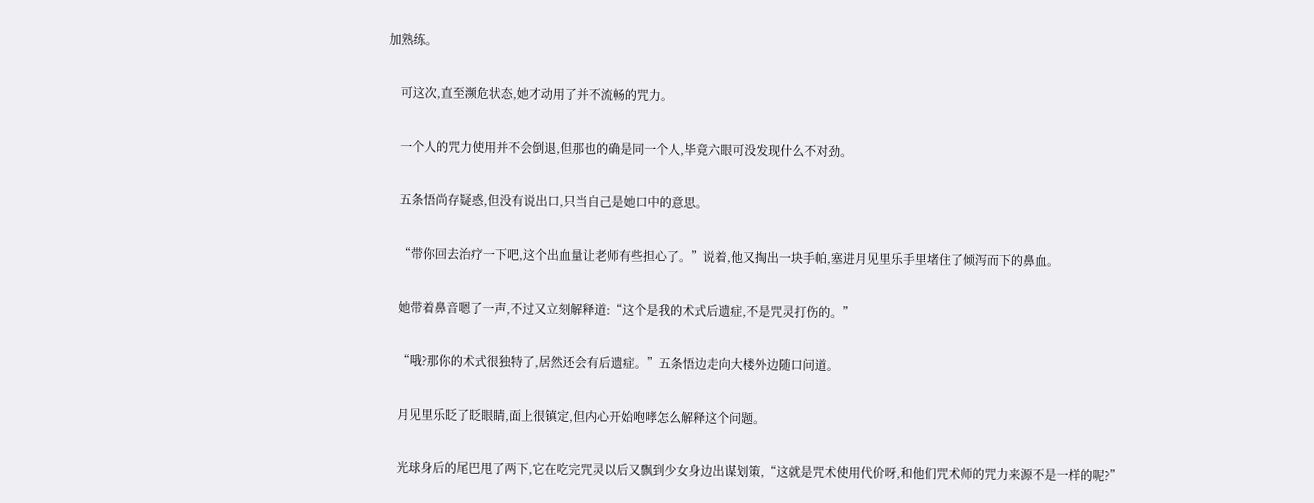加熟练。

    可这次,直至濒危状态,她才动用了并不流畅的咒力。

    一个人的咒力使用并不会倒退,但那也的确是同一个人,毕竟六眼可没发现什么不对劲。

    五条悟尚存疑惑,但没有说出口,只当自己是她口中的意思。

    “带你回去治疗一下吧,这个出血量让老师有些担心了。”说着,他又掏出一块手帕,塞进月见里乐手里堵住了倾泻而下的鼻血。

    她带着鼻音嗯了一声,不过又立刻解释道:“这个是我的术式后遗症,不是咒灵打伤的。”

    “哦?那你的术式很独特了,居然还会有后遗症。”五条悟边走向大楼外边随口问道。

    月见里乐眨了眨眼睛,面上很镇定,但内心开始咆哮怎么解释这个问题。

    光球身后的尾巴甩了两下,它在吃完咒灵以后又飘到少女身边出谋划策,“这就是咒术使用代价呀,和他们咒术师的咒力来源不是一样的呢?”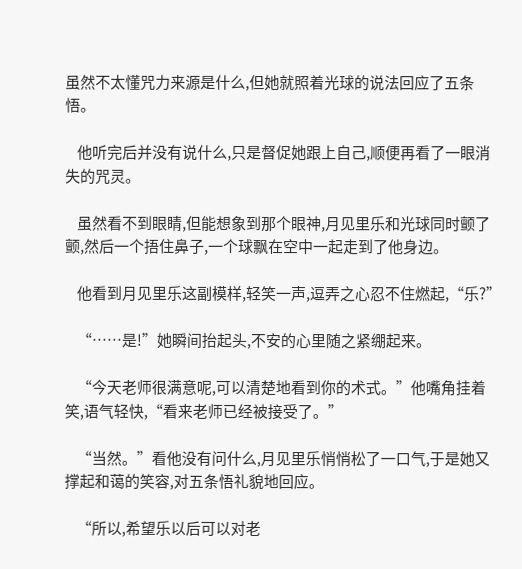虽然不太懂咒力来源是什么,但她就照着光球的说法回应了五条悟。

    他听完后并没有说什么,只是督促她跟上自己,顺便再看了一眼消失的咒灵。

    虽然看不到眼睛,但能想象到那个眼神,月见里乐和光球同时颤了颤,然后一个捂住鼻子,一个球飘在空中一起走到了他身边。

    他看到月见里乐这副模样,轻笑一声,逗弄之心忍不住燃起,“乐?”

    “……是!”她瞬间抬起头,不安的心里随之紧绷起来。

    “今天老师很满意呢,可以清楚地看到你的术式。”他嘴角挂着笑,语气轻快,“看来老师已经被接受了。”

    “当然。”看他没有问什么,月见里乐悄悄松了一口气,于是她又撑起和蔼的笑容,对五条悟礼貌地回应。

    “所以,希望乐以后可以对老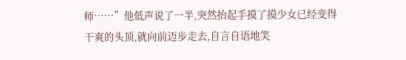师……”他低声说了一半,突然抬起手摸了摸少女已经变得干爽的头顶,就向前迈步走去,自言自语地笑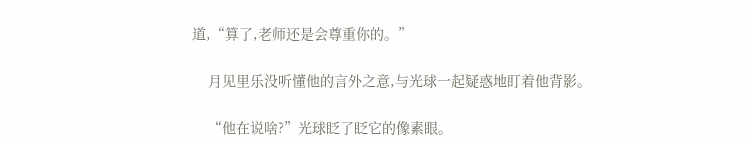道,“算了,老师还是会尊重你的。”

    月见里乐没听懂他的言外之意,与光球一起疑惑地盯着他背影。

    “他在说啥?”光球眨了眨它的像素眼。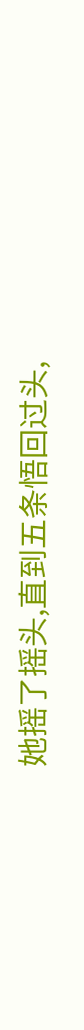她摇了摇头,直到五条悟回过头,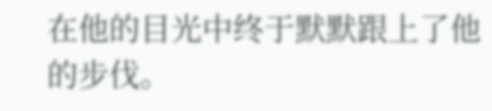在他的目光中终于默默跟上了他的步伐。